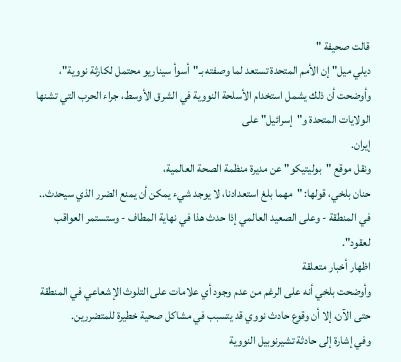قالت صحيفة "
ديلي ميل" إن الأمم المتحدة تستعد لما وصفته بـ"أسوأ سيناريو محتمل لكارثة نووية"، وأوضحت أن ذلك يشمل استخدام الأسلحة النووية في الشرق الأوسط، جراء الحرب التي تشنها الولايات المتحدة و"إسرائيل" على
إيران.
ونقل موقع "بوليتيكو" عن مديرة منظمة الصحة العالمية،
حنان بلخي، قولها: "مهما بلغ استعدادنا، لا يوجد شيء يمكن أن يمنع الضرر الذي سيحدث.. في المنطقة - وعلى الصعيد العالمي إذا حدث هذا في نهاية المطاف - وستستمر العواقب لعقود".
اظهار أخبار متعلقة
وأوضحت بلخي أنه على الرغم من عدم وجود أي علامات على التلوث الإشعاعي في المنطقة حتى الآن، إلا أن وقوع حادث نووي قد يتسبب في مشاكل صحية خطيرة للمتضررين.
وفي إشارة إلى حادثة تشيرنوبيل النووية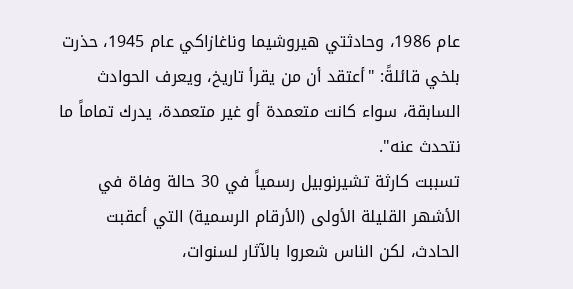عام 1986، وحادثتي هيروشيما وناغازاكي عام 1945، حذرت بلخي قائلةً: "أعتقد أن من يقرأ تاريخ، ويعرف الحوادث السابقة، سواء كانت متعمدة أو غير متعمدة، يدرك تماماً ما نتحدث عنه".
تسببت كارثة تشيرنوبيل رسمياً في 30 حالة وفاة في الأشهر القليلة الأولى (الأرقام الرسمية) التي أعقبت الحادث، لكن الناس شعروا بالآثار لسنوات،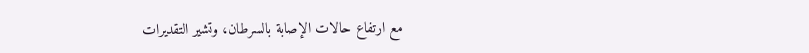مع ارتفاع حالات الإصابة بالسرطان، وتشير التقديرات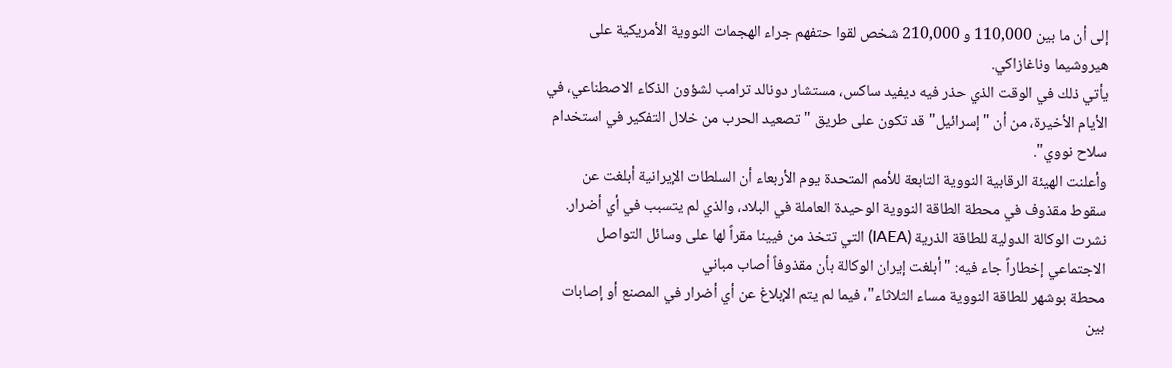إلى أن ما بين 110,000 و 210,000 شخص لقوا حتفهم جراء الهجمات النووية الأمريكية على هيروشيما وناغازاكي.
يأتي ذلك في الوقت الذي حذر فيه ديفيد ساكس، مستشار دونالد ترامب لشؤون الذكاء الاصطناعي، في الأيام الأخيرة، من أن "إسرائيل" قد تكون على طريق "تصعيد الحرب من خلال التفكير في استخدام سلاح نووي".
وأعلنت الهيئة الرقابية النووية التابعة للأمم المتحدة يوم الأربعاء أن السلطات الإيرانية أبلغت عن سقوط مقذوف في محطة الطاقة النووية الوحيدة العاملة في البلاد، والذي لم يتسبب في أي أضرار.
نشرت الوكالة الدولية للطاقة الذرية (IAEA) التي تتخذ من فيينا مقراً لها على وسائل التواصل الاجتماعي إخطاراً جاء فيه: "أبلغت إيران الوكالة بأن مقذوفاً أصاب مباني
محطة بوشهر للطاقة النووية مساء الثلاثاء"، فيما لم يتم الإبلاغ عن أي أضرار في المصنع أو إصابات بين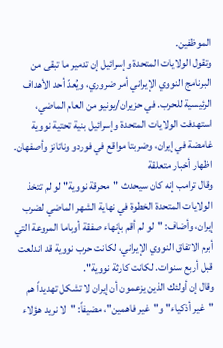الموظفين.
وتقول الولايات المتحدة وإسرائيل إن تدمير ما تبقى من البرنامج النووي الإيراني أمر ضروري، ويُعدّ أحد الأهداف الرئيسية للحرب. في حزيران/يونيو من العام الماضي، استهدفت الولايات المتحدة وإسرائيل بنية تحتية نووية غامضة في إيران، وضربتا مواقع في فوردو وناتانز وأصفهان.
اظهار أخبار متعلقة
وقال ترامب إنه كان سيحدث "محرقة نووية" لو لم تتخذ الولايات المتحدة الخطوة في نهاية الشهر الماضي لضرب إيران، وأضاف: "لو لم أقم بإنهاء صفقة أوباما المروعة التي أبرم الاتفاق النووي الإيراني، لكانت حرب نووية قد اندلعت قبل أربع سنوات. لكانت كارثة نووية".
وقال إن أولئك الذين يزعمون أن إيران لا تشكل تهديداً هم "غير أذكياء" و"غير فاهمين"، مضيفاً: "لا نريد هؤلاء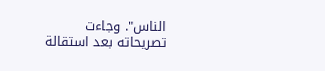الناس". وجاءت تصريحاته بعد استقالة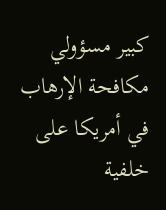كبير مسؤولي مكافحة الإرهاب في أمريكا على خلفية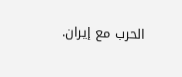الحرب مع إيران.